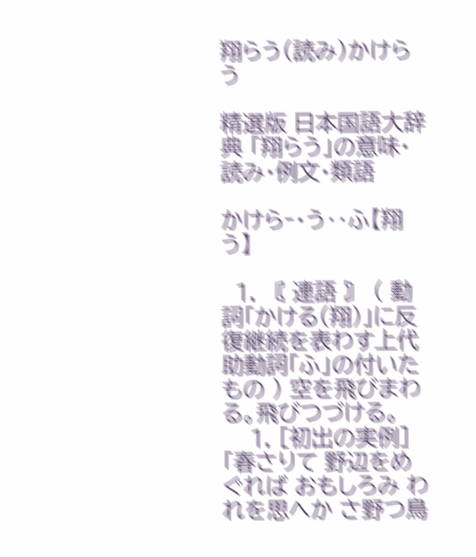翔らう(読み)かけらう

精選版 日本国語大辞典 「翔らう」の意味・読み・例文・類語

かけら‐・う‥ふ【翔う】

  1. 〘 連語 〙 ( 動詞「かける(翔)」に反復継続を表わす上代助動詞「ふ」の付いたもの ) 空を飛びまわる。飛びつづける。
    1. [初出の実例]「春さりて 野辺をめぐれば おもしろみ われを思へか さ野つ鳥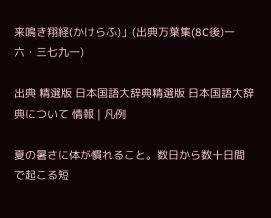来鳴き翔経(かけらふ)」(出典万葉集(8C後)一六・三七九一)

出典 精選版 日本国語大辞典精選版 日本国語大辞典について 情報 | 凡例

夏の暑さに体が慣れること。数日から数十日間で起こる短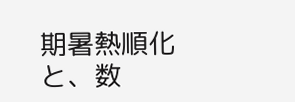期暑熱順化と、数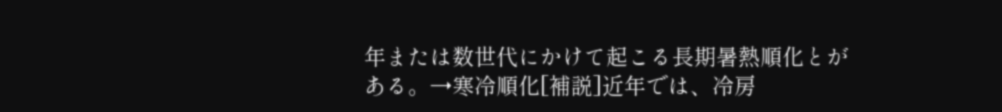年または数世代にかけて起こる長期暑熱順化とがある。→寒冷順化[補説]近年では、冷房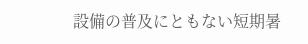設備の普及にともない短期暑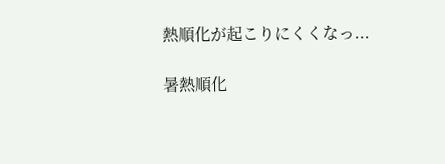熱順化が起こりにくくなっ...

暑熱順化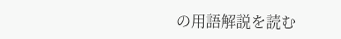の用語解説を読む